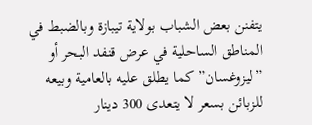يتفنن بعض الشباب بولاية تيبازة وبالضبط في المناطق الساحلية في عرض قنفد البحر أو ”ليزوغسان” كما يطلق عليه بالعامية وبيعه للزبائن بسعر لا يتعدى 300 دينار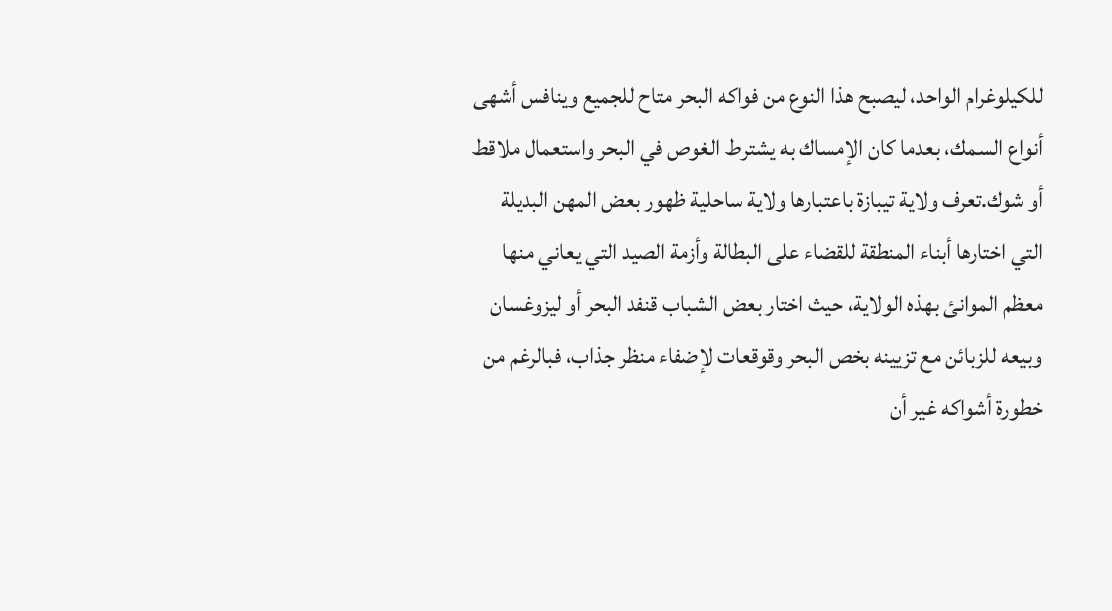للكيلوغرام الواحد، ليصبح هذا النوع من فواكه البحر متاح للجميع وينافس أشهى أنواع السمك، بعدما كان الإمساك به يشترط الغوص في البحر واستعمال ملاقط أو شوك.تعرف ولاية تيبازة باعتبارها ولاية ساحلية ظهور بعض المهن البديلة التي اختارها أبناء المنطقة للقضاء على البطالة وأزمة الصيد التي يعاني منها معظم الموانئ بهذه الولاية، حيث اختار بعض الشباب قنفد البحر أو ليزوغسان وبيعه للزبائن مع تزيينه بخص البحر وقوقعات لإضفاء منظر جذاب، فبالرغم من خطورة أشواكه غير أن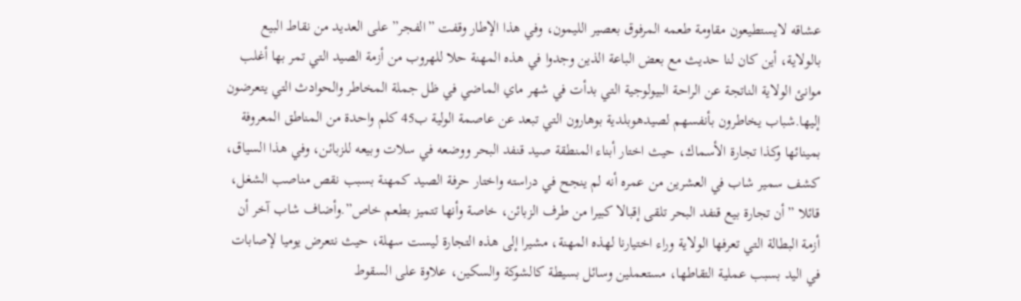عشاقه لايستطيعون مقاومة طعمه المرفوق بعصير الليمون، وفي هذا الإطار وقفت ”الفجر” على العديد من نقاط البيع بالولاية، أين كان لنا حديث مع بعض الباعة الذين وجدوا في هذه المهنة حلا للهروب من أزمة الصيد التي تمر بها أغلب موانئ الولاية الناتجة عن الراحة البيولوجية التي بدأت في شهر ماي الماضي في ظل جملة المخاطر والحوادث التي يتعرضون إليها.شباب يخاطرون بأنفسهم لصيدهوبلدية بوهارون التي تبعد عن عاصمة الولية ب45 كلم واحدة من المناطق المعروفة بمينائها وكذا تجارة الأسماك، حيث اختار أبناء المنطقة صيد قنفد البحر ووضعه في سلات وبيعه للزبائن، وفي هذا السياق، كشف سمير شاب في العشرين من عمره أنه لم ينجح في دراسته واختار حرفة الصيد كمهنة بسبب نقص مناصب الشغل، قائلا ”أن تجارة بيع قنفد البحر تلقى إقبالا كبيرا من طرف الزبائن، خاصة وأنها تتميز بطعم خاص”.وأضاف شاب آخر أن أزمة البطالة التي تعرفها الولاية وراء اختيارنا لهذه المهنة، مشيرا إلى هذه التجارة ليست سهلة، حيث نتعرض يوميا لإصابات في اليد بسبب عملية التقاطها، مستعملين وسائل بسيطة كالشوكة والسكين، علاوة على السقوط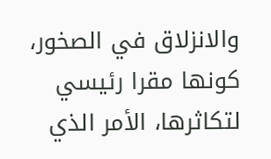والانزلاق في الصخور، كونها مقرا رئيسي لتكاثرها، الأمر الذي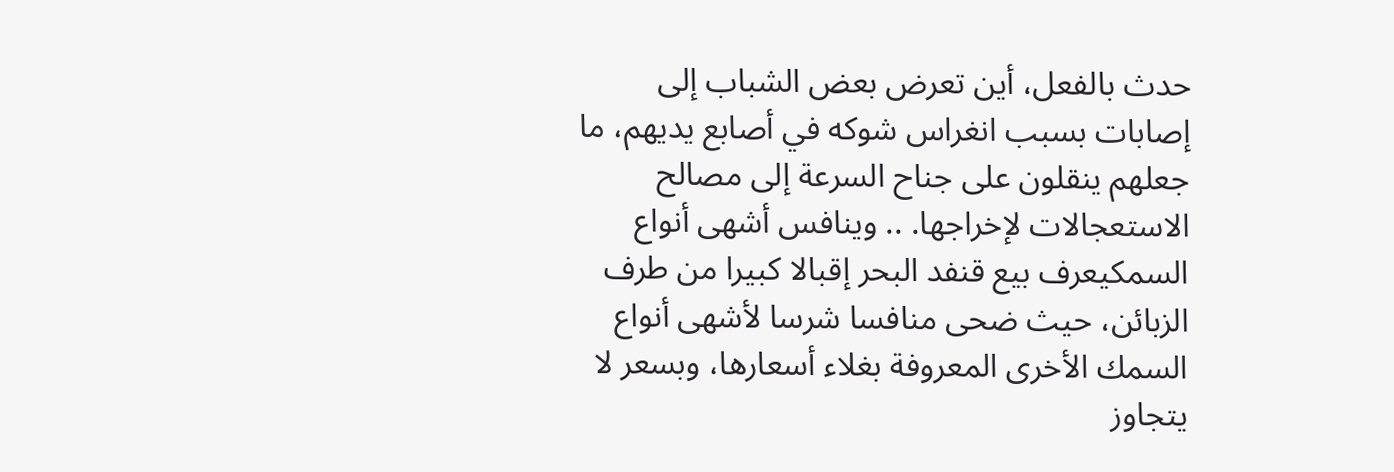حدث بالفعل، أين تعرض بعض الشباب إلى إصابات بسبب انغراس شوكه في أصابع يديهم، ما جعلهم ينقلون على جناح السرعة إلى مصالح الاستعجالات لإخراجها. .. وينافس أشهى أنواع السمكيعرف بيع قنفد البحر إقبالا كبيرا من طرف الزبائن، حيث ضحى منافسا شرسا لأشهى أنواع السمك الأخرى المعروفة بغلاء أسعارها، وبسعر لا يتجاوز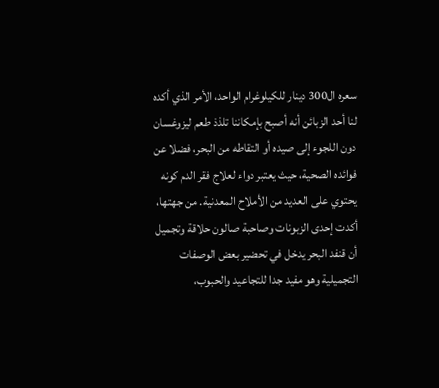سعره ال300 دينار للكيلوغرام الواحد، الأمر الذي أكده لنا أحد الزبائن أنه أصبح بإمكاننا تلذذ طعم ليزوغسان دون اللجوء إلى صيده أو التقاطه من البحر، فضلا عن فوائده الصحية، حيث يعتبر دواء لعلاج فقر الدم كونه يحتوي على العديد من الأملاح المعدنية. من جهتها، أكدت إحدى الزبونات وصاحبة صالون حلاقة وتجميل أن قنفد البحر يدخل في تحضير بعض الوصفات التجميلية وهو مفيد جدا للتجاعيد والحبوب،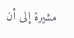مشيرة إلى أن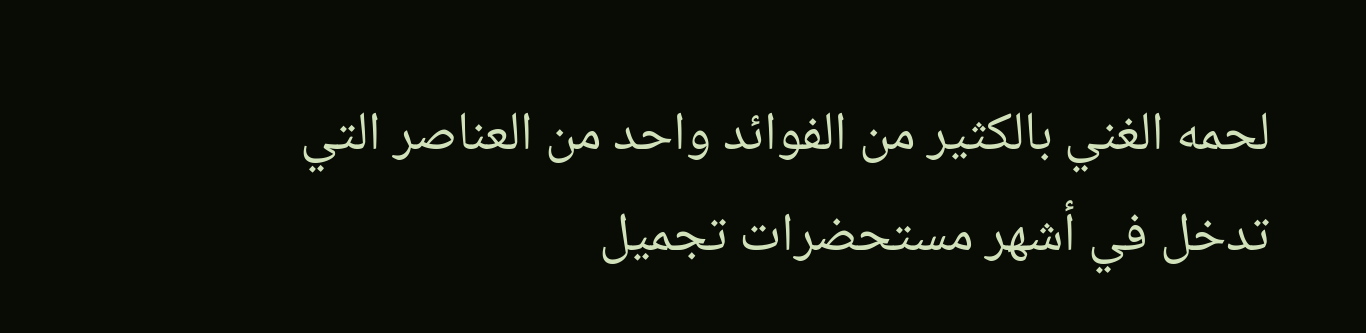لحمه الغني بالكثير من الفوائد واحد من العناصر التي تدخل في أشهر مستحضرات تجميل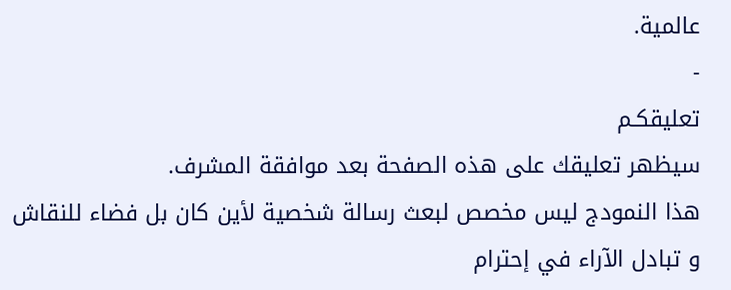عالمية.
-
تعليقكـم
سيظهر تعليقك على هذه الصفحة بعد موافقة المشرف.
هذا النمودج ليس مخصص لبعث رسالة شخصية لأين كان بل فضاء للنقاش و تبادل الآراء في إحترام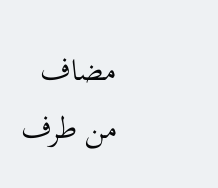مضاف من طرف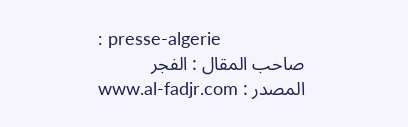: presse-algerie
صاحب المقال : الفجر
المصدر : www.al-fadjr.com